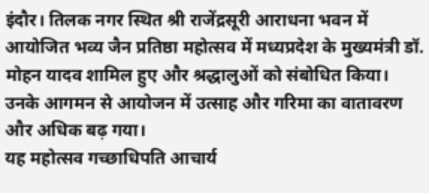इंदौर। तिलक नगर स्थित श्री राजेंद्रसूरी आराधना भवन में आयोजित भव्य जैन प्रतिष्ठा महोत्सव में मध्यप्रदेश के मुख्यमंत्री डॉ. मोहन यादव शामिल हुए और श्रद्धालुओं को संबोधित किया। उनके आगमन से आयोजन में उत्साह और गरिमा का वातावरण और अधिक बढ़ गया।
यह महोत्सव गच्छाधिपति आचार्य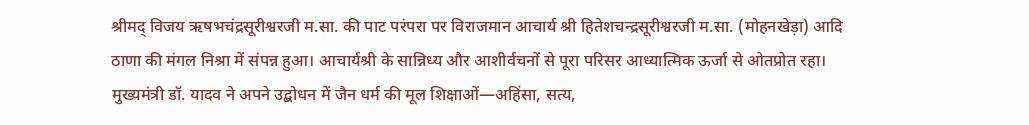श्रीमद् विजय ऋषभचंद्रसूरीश्वरजी म.सा. की पाट परंपरा पर विराजमान आचार्य श्री हितेशचन्द्रसूरीश्वरजी म.सा. (मोहनखेड़ा) आदि ठाणा की मंगल निश्रा में संपन्न हुआ। आचार्यश्री के सान्निध्य और आशीर्वचनों से पूरा परिसर आध्यात्मिक ऊर्जा से ओतप्रोत रहा।
मुख्यमंत्री डॉ. यादव ने अपने उद्बोधन में जैन धर्म की मूल शिक्षाओं—अहिंसा, सत्य,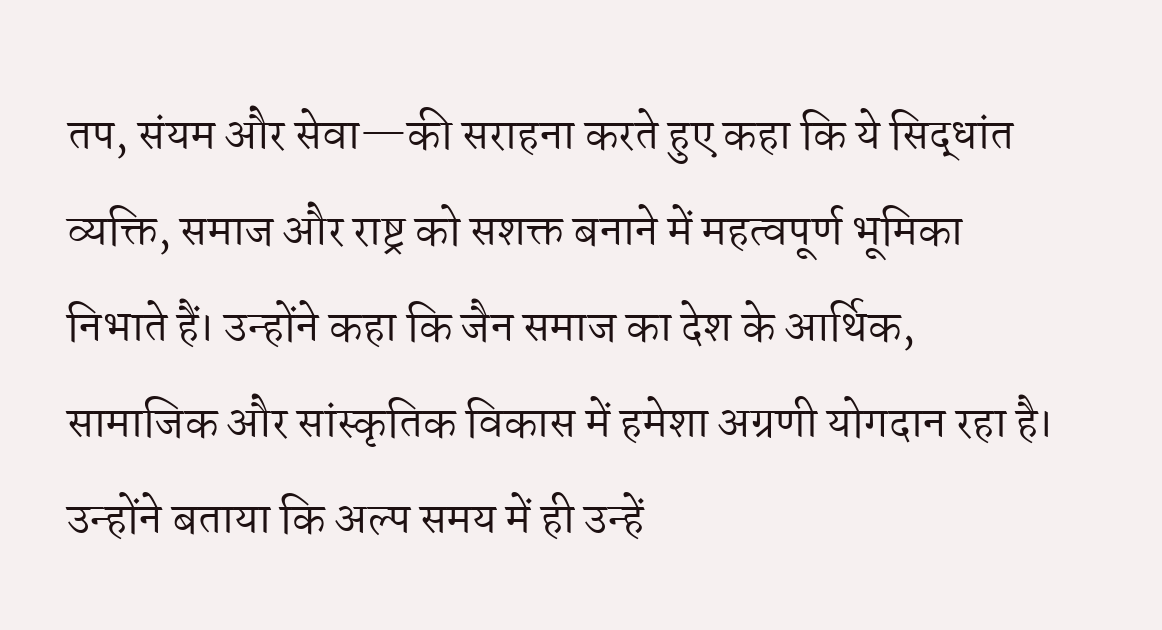तप, संयम और सेवा—की सराहना करते हुए कहा कि ये सिद्धांत व्यक्ति, समाज और राष्ट्र को सशक्त बनाने में महत्वपूर्ण भूमिका निभाते हैं। उन्होंने कहा कि जैन समाज का देश के आर्थिक, सामाजिक और सांस्कृतिक विकास में हमेशा अग्रणी योगदान रहा है।
उन्होंने बताया कि अल्प समय में ही उन्हें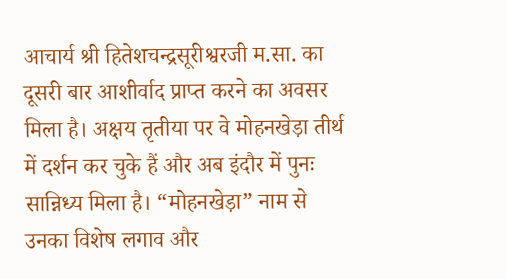आचार्य श्री हितेशचन्द्रसूरीश्वरजी म.सा. का दूसरी बार आशीर्वाद प्राप्त करने का अवसर मिला है। अक्षय तृतीया पर वे मोहनखेड़ा तीर्थ में दर्शन कर चुके हैं और अब इंदौर में पुनः सान्निध्य मिला है। “मोहनखेड़ा” नाम से उनका विशेष लगाव और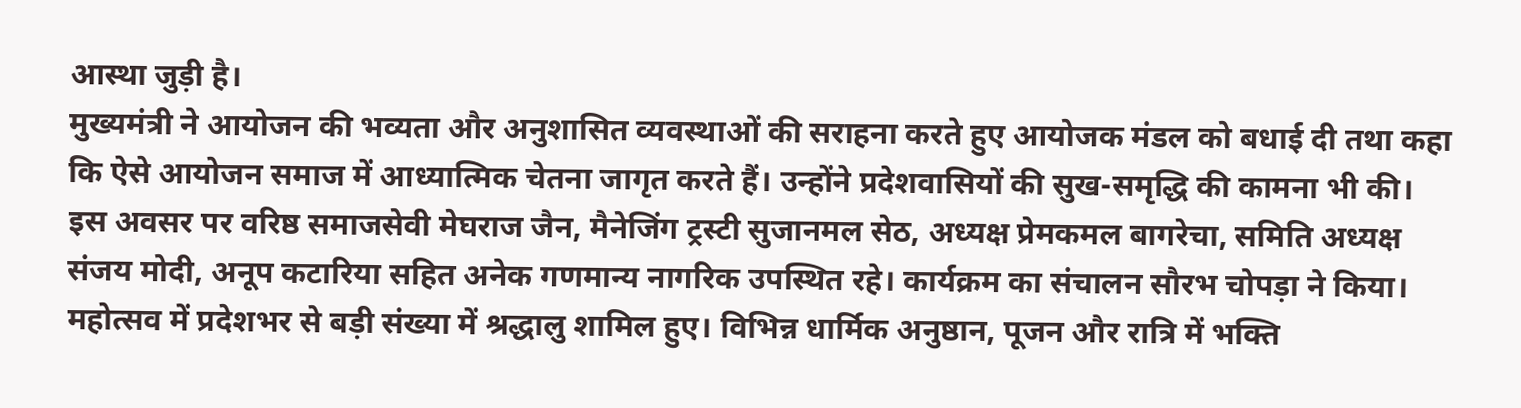आस्था जुड़ी है।
मुख्यमंत्री ने आयोजन की भव्यता और अनुशासित व्यवस्थाओं की सराहना करते हुए आयोजक मंडल को बधाई दी तथा कहा कि ऐसे आयोजन समाज में आध्यात्मिक चेतना जागृत करते हैं। उन्होंने प्रदेशवासियों की सुख-समृद्धि की कामना भी की।
इस अवसर पर वरिष्ठ समाजसेवी मेघराज जैन, मैनेजिंग ट्रस्टी सुजानमल सेठ, अध्यक्ष प्रेमकमल बागरेचा, समिति अध्यक्ष संजय मोदी, अनूप कटारिया सहित अनेक गणमान्य नागरिक उपस्थित रहे। कार्यक्रम का संचालन सौरभ चोपड़ा ने किया।
महोत्सव में प्रदेशभर से बड़ी संख्या में श्रद्धालु शामिल हुए। विभिन्न धार्मिक अनुष्ठान, पूजन और रात्रि में भक्ति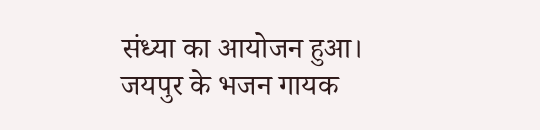संध्या का आयोजन हुआ। जयपुर के भजन गायक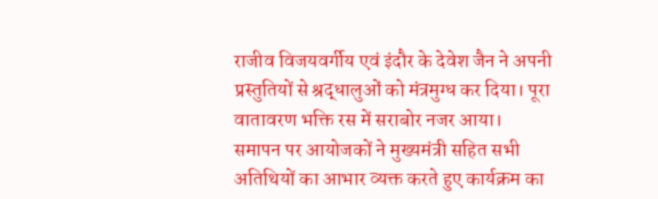राजीव विजयवर्गीय एवं इंदौर के देवेश जैन ने अपनी प्रस्तुतियों से श्रद्धालुओं को मंत्रमुग्ध कर दिया। पूरा वातावरण भक्ति रस में सराबोर नजर आया।
समापन पर आयोजकों ने मुख्यमंत्री सहित सभी अतिथियों का आभार व्यक्त करते हुए कार्यक्रम का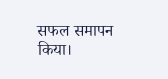सफल समापन किया।